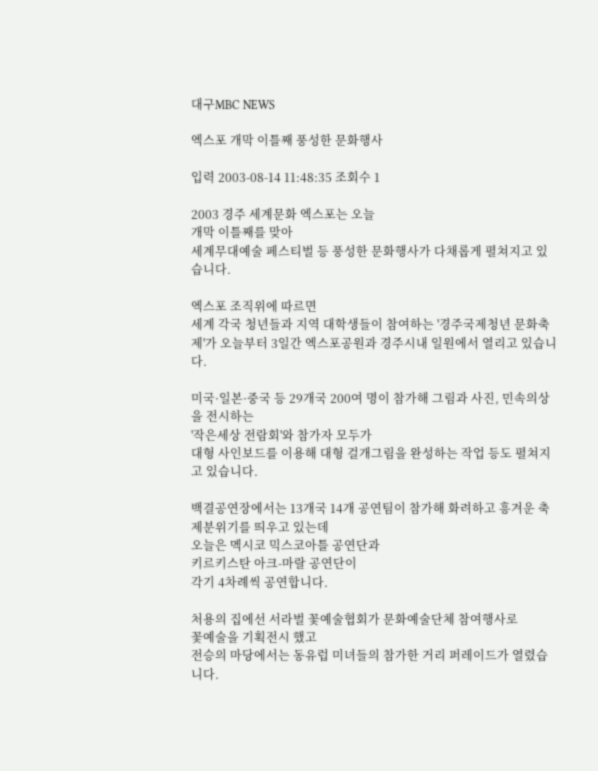대구MBC NEWS

엑스포 개막 이틀째 풍성한 문화행사

입력 2003-08-14 11:48:35 조회수 1

2003 경주 세계문화 엑스포는 오늘
개막 이틀째를 맞아
세계무대예술 페스티벌 등 풍성한 문화행사가 다채롭게 펼쳐지고 있습니다.

엑스포 조직위에 따르면
세계 각국 청년들과 지역 대학생들이 참여하는 '경주국제청년 문화축제'가 오늘부터 3일간 엑스포공원과 경주시내 일원에서 열리고 있습니다.

미국·일본·중국 등 29개국 200여 명이 참가해 그림과 사진, 민속의상을 전시하는
'작은세상 전람회'와 참가자 모두가
대형 사인보드를 이용해 대형 걸개그림을 완성하는 작업 등도 펼쳐지고 있습니다.

백결공연장에서는 13개국 14개 공연팀이 참가해 화려하고 흥겨운 축제분위기를 띄우고 있는데
오늘은 멕시코 믹스코아틀 공연단과
키르키스탄 아크-마랄 공연단이
각기 4차례씩 공연합니다.

처용의 집에선 서라벌 꽃예술협회가 문화예술단체 참여행사로
꽃예술을 기획전시 했고
전승의 마당에서는 동유럽 미녀들의 참가한 거리 퍼레이드가 열렸습니다.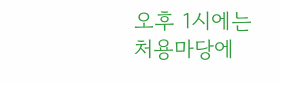오후 1시에는 처용마당에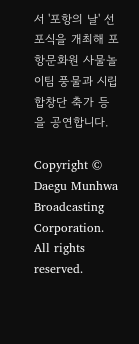서 '포항의 날' 선포식을 개최해 포항문화원 사물놀이팀 풍물과 시립합창단 축가 등을 공연합니다.

Copyright © Daegu Munhwa Broadcasting Corporation. All rights reserved.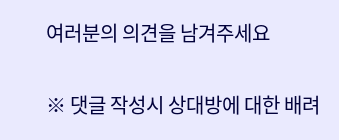여러분의 의견을 남겨주세요

※ 댓글 작성시 상대방에 대한 배려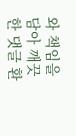와 책임을 담아 깨끗한 댓글 환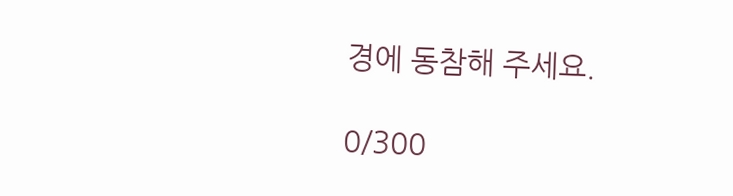경에 동참해 주세요.

0/300